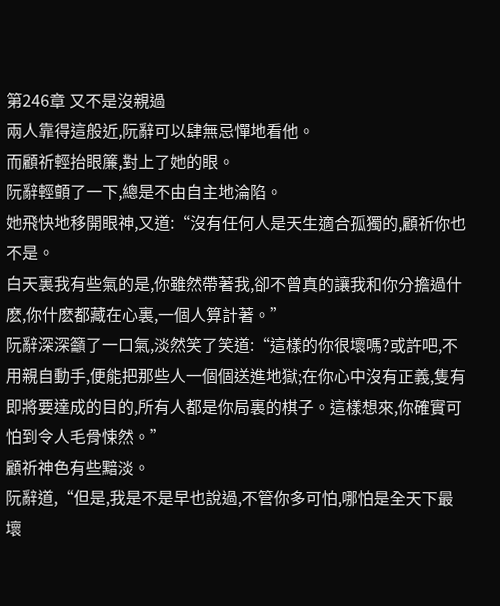第246章 又不是沒親過
兩人靠得這般近,阮辭可以肆無忌憚地看他。
而顧祈輕抬眼簾,對上了她的眼。
阮辭輕顫了一下,總是不由自主地淪陷。
她飛快地移開眼神,又道:“沒有任何人是天生適合孤獨的,顧祈你也不是。
白天裏我有些氣的是,你雖然帶著我,卻不曾真的讓我和你分擔過什麽,你什麽都藏在心裏,一個人算計著。”
阮辭深深籲了一口氣,淡然笑了笑道:“這樣的你很壞嗎?或許吧,不用親自動手,便能把那些人一個個送進地獄;在你心中沒有正義,隻有即將要達成的目的,所有人都是你局裏的棋子。這樣想來,你確實可怕到令人毛骨悚然。”
顧祈神色有些黯淡。
阮辭道,“但是,我是不是早也說過,不管你多可怕,哪怕是全天下最壞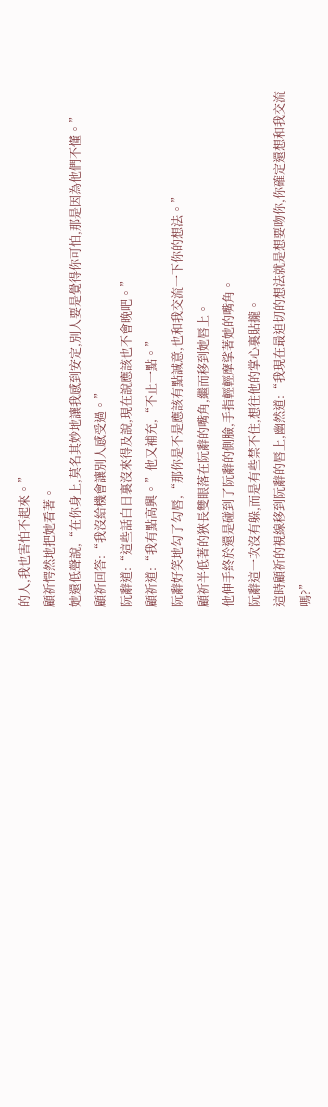的人,我也害怕不起來。”
顧祈愕然地把她看著。
她還低聲說,“在你身上,莫名其妙地讓我感到安定,別人要是覺得你可怕,那是因為他們不懂。”
顧祈回答:“我沒給機會讓別人感受過。”
阮辭道:“這些話白日裏沒來得及說,現在說應該也不會晚吧。”
顧祈道:“我有點高興。”他又補充,“不止一點。”
阮辭好笑地勾了勾唇,“那你是不是應該有點誠意,也和我交流一下你的想法。”
顧祈半低著的狹長雙眼落在阮辭的嘴角,繼而移到她唇上。
他伸手終於還是碰到了阮辭的側臉,手指輕輕摩挲著她的嘴角。
阮辭這一次沒有躲,而是有些禁不住,想往他的掌心裏貼攏。
這時顧祈的視線移到阮辭的唇上,幽然道:“我現在最迫切的想法就是想要吻你,你確定還想和我交流嗎?”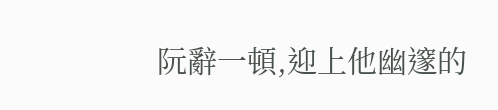阮辭一頓,迎上他幽邃的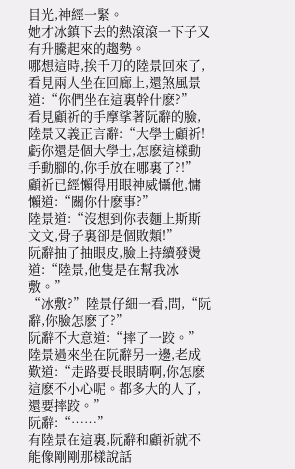目光,神經一緊。
她才冰鎮下去的熱滾滾一下子又有升騰起來的趨勢。
哪想這時,挨千刀的陸景回來了,看見兩人坐在回廊上,還煞風景道:“你們坐在這裏幹什麽?”
看見顧祈的手摩挲著阮辭的臉,陸景又義正言辭:“大學士顧祈!虧你還是個大學士,怎麽這樣動手動腳的,你手放在哪裏了?!”
顧祈已經懶得用眼神威懾他,慵懶道:“關你什麽事?”
陸景道:“沒想到你表麵上斯斯文文,骨子裏卻是個敗類!”
阮辭抽了抽眼皮,臉上持續發燙道:“陸景,他隻是在幫我冰敷。”
“冰敷?”陸景仔細一看,問,“阮辭,你臉怎麽了?”
阮辭不大意道:“摔了一跤。”
陸景過來坐在阮辭另一邊,老成歎道:“走路要長眼睛啊,你怎麽這麽不小心呢。都多大的人了,還要摔跤。”
阮辭:“……”
有陸景在這裏,阮辭和顧祈就不能像剛剛那樣說話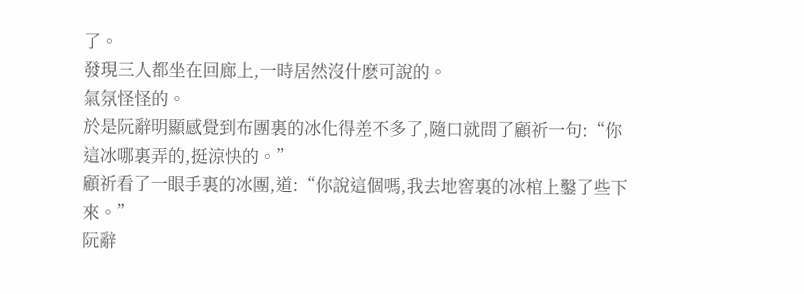了。
發現三人都坐在回廊上,一時居然沒什麽可說的。
氣氛怪怪的。
於是阮辭明顯感覺到布團裏的冰化得差不多了,隨口就問了顧祈一句:“你這冰哪裏弄的,挺涼快的。”
顧祈看了一眼手裏的冰團,道:“你說這個嗎,我去地窖裏的冰棺上鑿了些下來。”
阮辭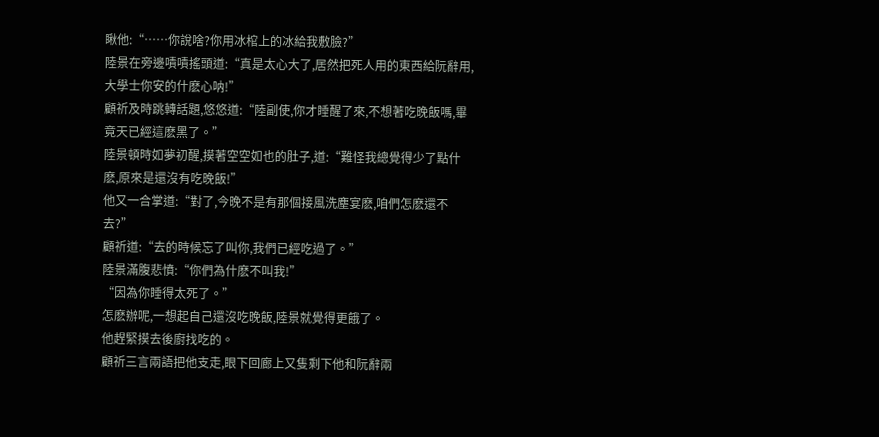瞅他:“……你說啥?你用冰棺上的冰給我敷臉?”
陸景在旁邊嘖嘖搖頭道:“真是太心大了,居然把死人用的東西給阮辭用,大學士你安的什麽心呐!”
顧祈及時跳轉話題,悠悠道:“陸副使,你才睡醒了來,不想著吃晚飯嗎,畢竟天已經這麽黑了。”
陸景頓時如夢初醒,摸著空空如也的肚子,道:“難怪我總覺得少了點什麽,原來是還沒有吃晚飯!”
他又一合掌道:“對了,今晚不是有那個接風洗塵宴麽,咱們怎麽還不去?”
顧祈道:“去的時候忘了叫你,我們已經吃過了。”
陸景滿腹悲憤:“你們為什麽不叫我!”
“因為你睡得太死了。”
怎麽辦呢,一想起自己還沒吃晚飯,陸景就覺得更餓了。
他趕緊摸去後廚找吃的。
顧祈三言兩語把他支走,眼下回廊上又隻剩下他和阮辭兩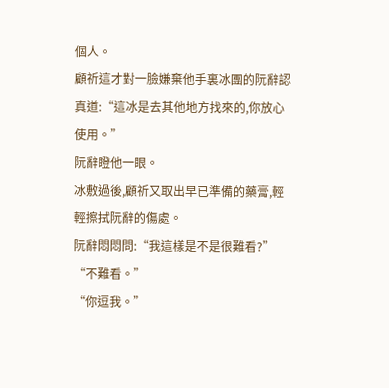個人。
顧祈這才對一臉嫌棄他手裏冰團的阮辭認真道:“這冰是去其他地方找來的,你放心使用。”
阮辭瞪他一眼。
冰敷過後,顧祈又取出早已準備的藥膏,輕輕擦拭阮辭的傷處。
阮辭悶悶問:“我這樣是不是很難看?”
“不難看。”
“你逗我。”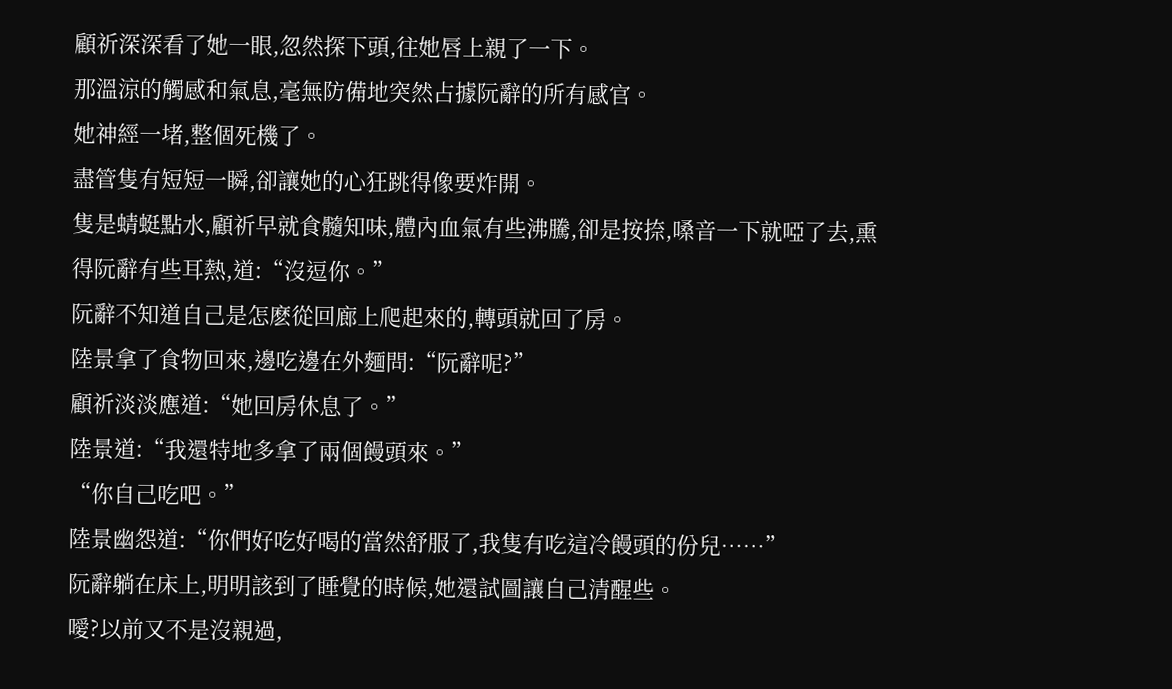顧祈深深看了她一眼,忽然探下頭,往她唇上親了一下。
那溫涼的觸感和氣息,毫無防備地突然占據阮辭的所有感官。
她神經一堵,整個死機了。
盡管隻有短短一瞬,卻讓她的心狂跳得像要炸開。
隻是蜻蜓點水,顧祈早就食髓知味,體內血氣有些沸騰,卻是按捺,嗓音一下就啞了去,熏得阮辭有些耳熱,道:“沒逗你。”
阮辭不知道自己是怎麽從回廊上爬起來的,轉頭就回了房。
陸景拿了食物回來,邊吃邊在外麵問:“阮辭呢?”
顧祈淡淡應道:“她回房休息了。”
陸景道:“我還特地多拿了兩個饅頭來。”
“你自己吃吧。”
陸景幽怨道:“你們好吃好喝的當然舒服了,我隻有吃這冷饅頭的份兒……”
阮辭躺在床上,明明該到了睡覺的時候,她還試圖讓自己清醒些。
噯?以前又不是沒親過,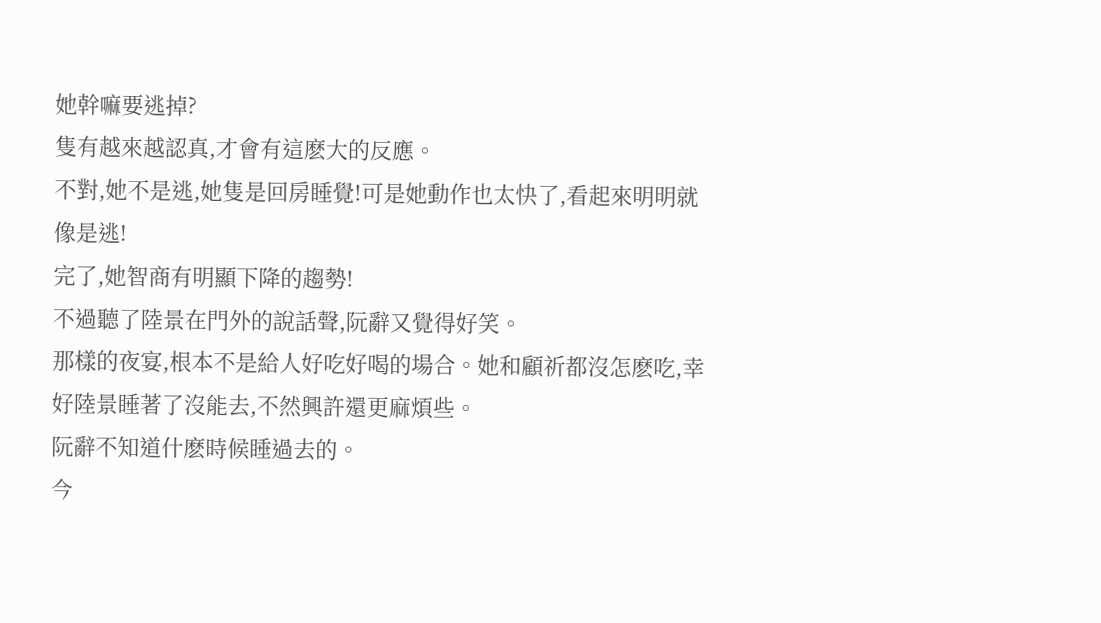她幹嘛要逃掉?
隻有越來越認真,才會有這麽大的反應。
不對,她不是逃,她隻是回房睡覺!可是她動作也太快了,看起來明明就像是逃!
完了,她智商有明顯下降的趨勢!
不過聽了陸景在門外的說話聲,阮辭又覺得好笑。
那樣的夜宴,根本不是給人好吃好喝的場合。她和顧祈都沒怎麽吃,幸好陸景睡著了沒能去,不然興許還更麻煩些。
阮辭不知道什麽時候睡過去的。
今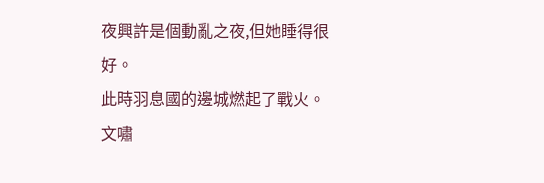夜興許是個動亂之夜,但她睡得很好。
此時羽息國的邊城燃起了戰火。
文嘯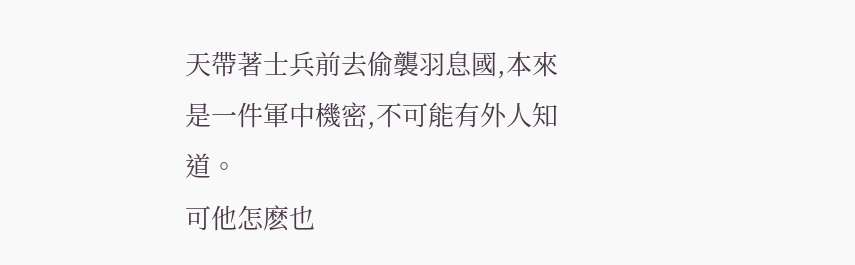天帶著士兵前去偷襲羽息國,本來是一件軍中機密,不可能有外人知道。
可他怎麽也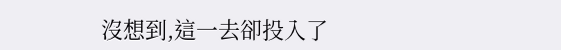沒想到,這一去卻投入了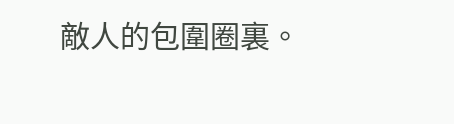敵人的包圍圈裏。